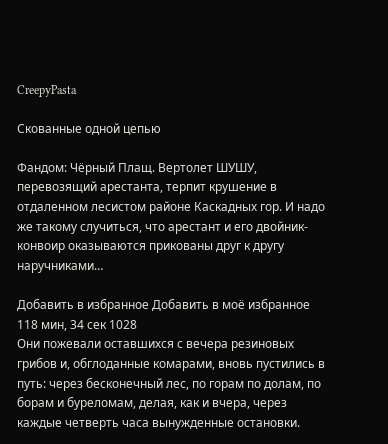CreepyPasta

Скованные одной цепью

Фандом: Чёрный Плащ. Вертолет ШУШУ, перевозящий арестанта, терпит крушение в отдаленном лесистом районе Каскадных гор. И надо же такому случиться, что арестант и его двойник-конвоир оказываются прикованы друг к другу наручниками…

Добавить в избранное Добавить в моё избранное
118 мин, 34 сек 1028
Они пожевали оставшихся с вечера резиновых грибов и, обглоданные комарами, вновь пустились в путь: через бесконечный лес, по горам по долам, по борам и буреломам, делая, как и вчера, через каждые четверть часа вынужденные остановки.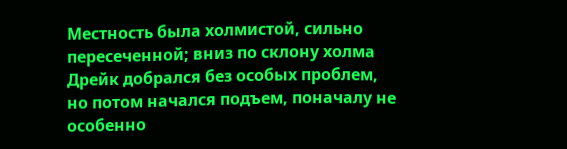Местность была холмистой, сильно пересеченной; вниз по склону холма Дрейк добрался без особых проблем, но потом начался подъем, поначалу не особенно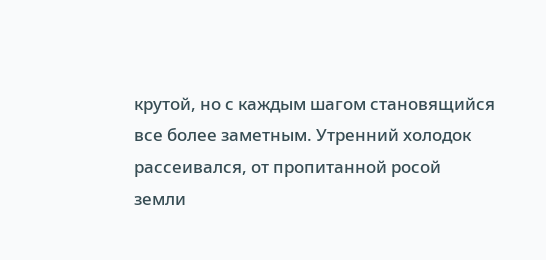крутой, но с каждым шагом становящийся все более заметным. Утренний холодок рассеивался, от пропитанной росой земли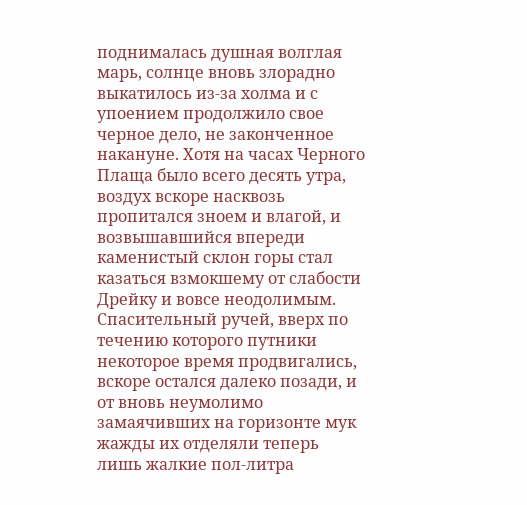поднималась душная волглая марь, солнце вновь злорадно выкатилось из-за холма и с упоением продолжило свое черное дело, не законченное накануне. Хотя на часах Черного Плаща было всего десять утра, воздух вскоре насквозь пропитался зноем и влагой, и возвышавшийся впереди каменистый склон горы стал казаться взмокшему от слабости Дрейку и вовсе неодолимым. Спасительный ручей, вверх по течению которого путники некоторое время продвигались, вскоре остался далеко позади, и от вновь неумолимо замаячивших на горизонте мук жажды их отделяли теперь лишь жалкие пол-литра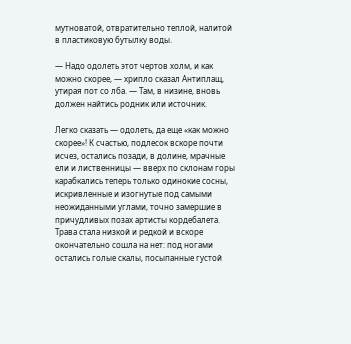мутноватой, отвратительно теплой, налитой в пластиковую бутылку воды.

— Надо одолеть этот чертов холм, и как можно скорее, — хрипло сказал Антиплащ, утирая пот со лба. — Там, в низине, вновь должен найтись родник или источник.

Легко сказать — одолеть, да еще «как можно скорее»! К счастью, подлесок вскоре почти исчез, остались позади, в долине, мрачные ели и лиственницы — вверх по склонам горы карабкались теперь только одинокие сосны, искривленные и изогнутые под самыми неожиданными углами, точно замершие в причудливых позах артисты кордебалета. Трава стала низкой и редкой и вскоре окончательно сошла на нет: под ногами остались голые скалы, посыпанные густой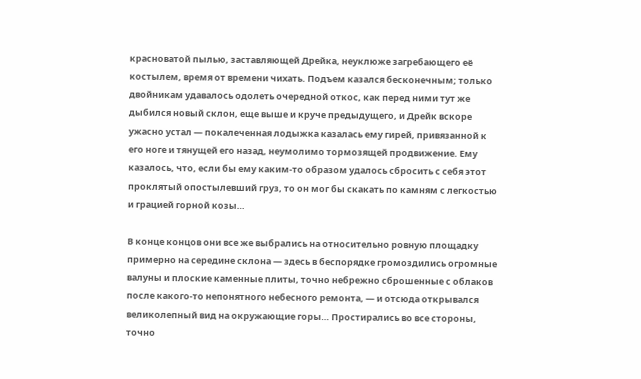красноватой пылью, заставляющей Дрейка, неуклюже загребающего её костылем, время от времени чихать. Подъем казался бесконечным; только двойникам удавалось одолеть очередной откос, как перед ними тут же дыбился новый склон, еще выше и круче предыдущего, и Дрейк вскоре ужасно устал — покалеченная лодыжка казалась ему гирей, привязанной к его ноге и тянущей его назад, неумолимо тормозящей продвижение. Ему казалось, что, если бы ему каким-то образом удалось сбросить с себя этот проклятый опостылевший груз, то он мог бы скакать по камням с легкостью и грацией горной козы…

В конце концов они все же выбрались на относительно ровную площадку примерно на середине склона — здесь в беспорядке громоздились огромные валуны и плоские каменные плиты, точно небрежно сброшенные с облаков после какого-то непонятного небесного ремонта, — и отсюда открывался великолепный вид на окружающие горы… Простирались во все стороны, точно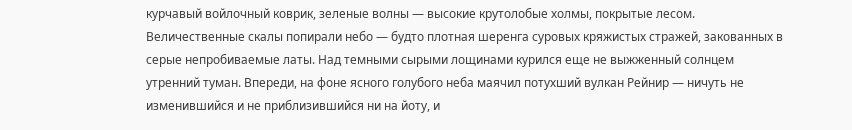курчавый войлочный коврик, зеленые волны — высокие крутолобые холмы, покрытые лесом. Величественные скалы попирали небо — будто плотная шеренга суровых кряжистых стражей, закованных в серые непробиваемые латы. Над темными сырыми лощинами курился еще не выжженный солнцем утренний туман. Впереди, на фоне ясного голубого неба маячил потухший вулкан Рейнир — ничуть не изменившийся и не приблизившийся ни на йоту, и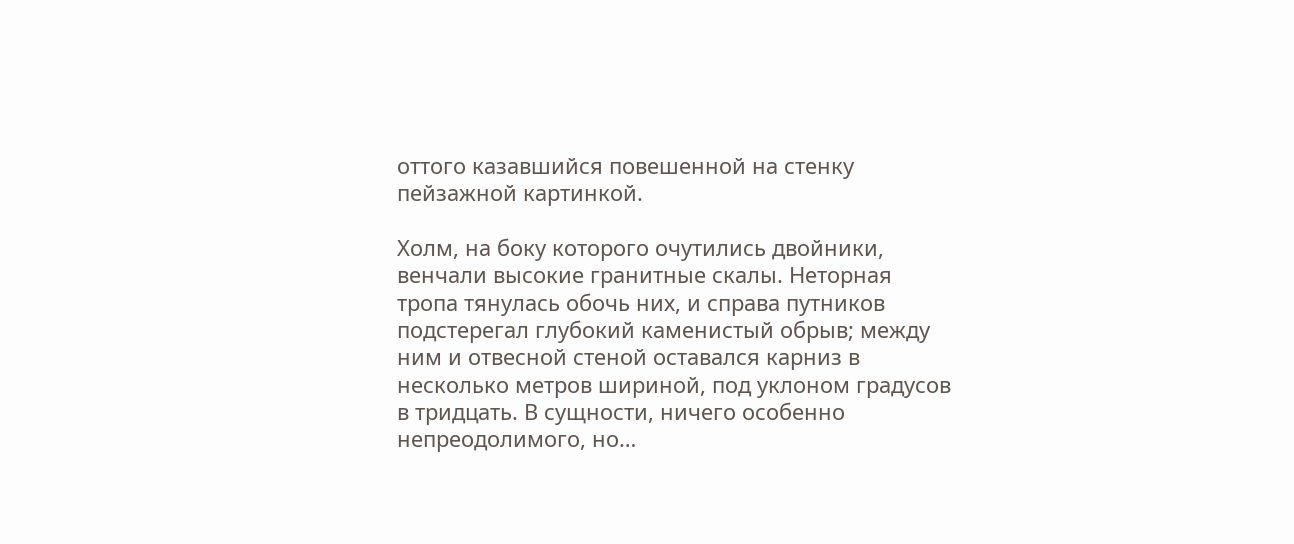оттого казавшийся повешенной на стенку пейзажной картинкой.

Холм, на боку которого очутились двойники, венчали высокие гранитные скалы. Неторная тропа тянулась обочь них, и справа путников подстерегал глубокий каменистый обрыв; между ним и отвесной стеной оставался карниз в несколько метров шириной, под уклоном градусов в тридцать. В сущности, ничего особенно непреодолимого, но…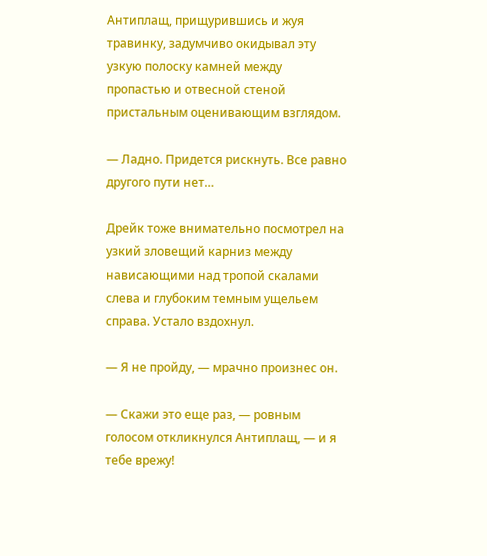Антиплащ, прищурившись и жуя травинку, задумчиво окидывал эту узкую полоску камней между пропастью и отвесной стеной пристальным оценивающим взглядом.

— Ладно. Придется рискнуть. Все равно другого пути нет…

Дрейк тоже внимательно посмотрел на узкий зловещий карниз между нависающими над тропой скалами слева и глубоким темным ущельем справа. Устало вздохнул.

— Я не пройду, — мрачно произнес он.

— Скажи это еще раз, — ровным голосом откликнулся Антиплащ, — и я тебе врежу!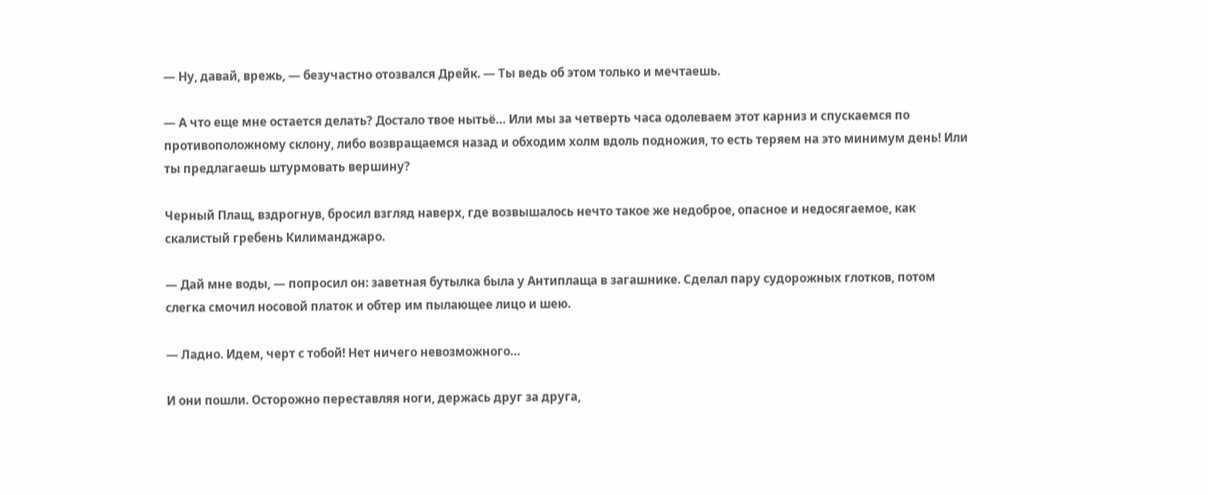— Ну, давай, врежь, — безучастно отозвался Дрейк. — Ты ведь об этом только и мечтаешь.

— А что еще мне остается делать? Достало твое нытьё… Или мы за четверть часа одолеваем этот карниз и спускаемся по противоположному склону, либо возвращаемся назад и обходим холм вдоль подножия, то есть теряем на это минимум день! Или ты предлагаешь штурмовать вершину?

Черный Плащ, вздрогнув, бросил взгляд наверх, где возвышалось нечто такое же недоброе, опасное и недосягаемое, как скалистый гребень Килиманджаро.

— Дай мне воды, — попросил он: заветная бутылка была у Антиплаща в загашнике. Сделал пару судорожных глотков, потом слегка смочил носовой платок и обтер им пылающее лицо и шею.

— Ладно. Идем, черт с тобой! Нет ничего невозможного…

И они пошли. Осторожно переставляя ноги, держась друг за друга,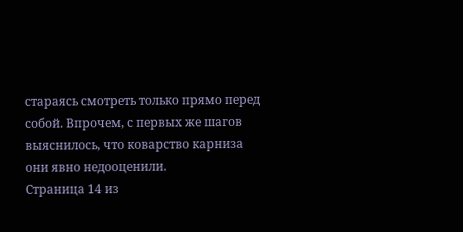стараясь смотреть только прямо перед собой. Впрочем, с первых же шагов выяснилось, что коварство карниза они явно недооценили.
Страница 14 из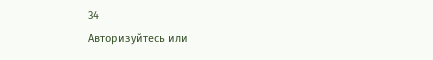34
Авторизуйтесь или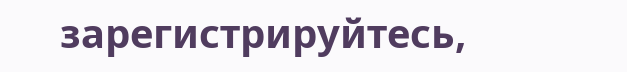зарегистрируйтесь,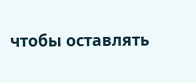чтобы оставлять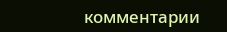комментарии